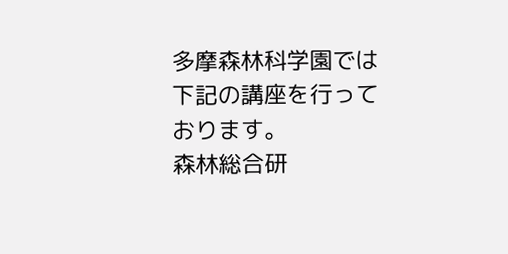多摩森林科学園では下記の講座を行っております。
森林総合研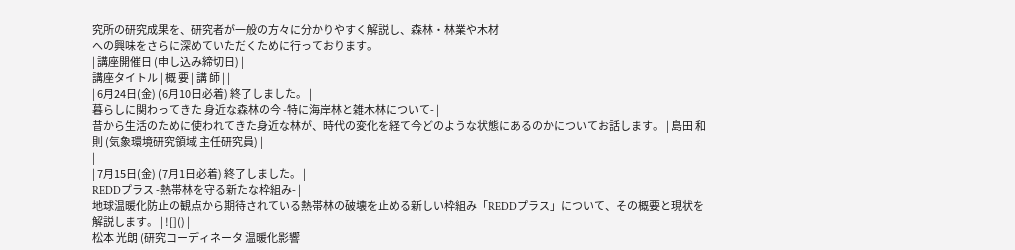究所の研究成果を、研究者が一般の方々に分かりやすく解説し、森林・林業や木材
への興味をさらに深めていただくために行っております。
| 講座開催日 (申し込み締切日) |
講座タイトル | 概 要 | 講 師 | |
| 6月24日(金) (6月10日必着) 終了しました。 |
暮らしに関わってきた 身近な森林の今 -特に海岸林と雑木林について- |
昔から生活のために使われてきた身近な林が、時代の変化を経て今どのような状態にあるのかについてお話します。 | 島田 和則 (気象環境研究領域 主任研究員) |
|
| 7月15日(金) (7月1日必着) 終了しました。 |
REDDプラス -熱帯林を守る新たな枠組み- |
地球温暖化防止の観点から期待されている熱帯林の破壊を止める新しい枠組み「REDDプラス」について、その概要と現状を解説します。 | ![]() |
松本 光朗 (研究コーディネータ 温暖化影響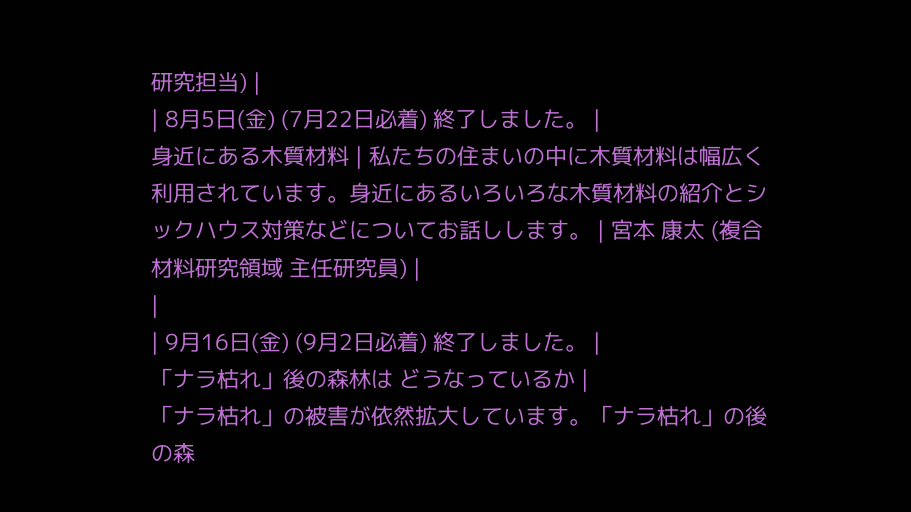研究担当) |
| 8月5日(金) (7月22日必着) 終了しました。 |
身近にある木質材料 | 私たちの住まいの中に木質材料は幅広く利用されています。身近にあるいろいろな木質材料の紹介とシックハウス対策などについてお話しします。 | 宮本 康太 (複合材料研究領域 主任研究員) |
|
| 9月16日(金) (9月2日必着) 終了しました。 |
「ナラ枯れ」後の森林は どうなっているか |
「ナラ枯れ」の被害が依然拡大しています。「ナラ枯れ」の後の森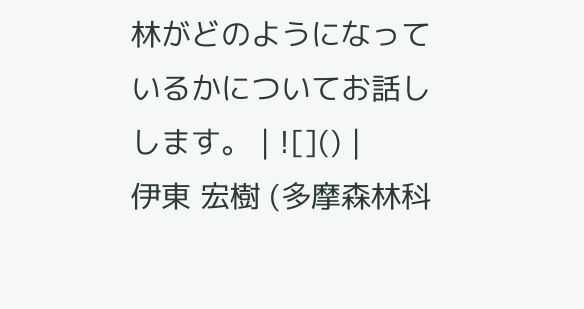林がどのようになっているかについてお話しします。 | ![]() |
伊東 宏樹 (多摩森林科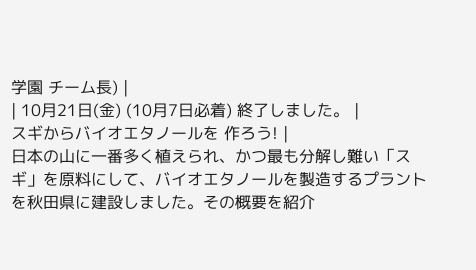学園 チーム長) |
| 10月21日(金) (10月7日必着) 終了しました。 |
スギからバイオエタノールを 作ろう! |
日本の山に一番多く植えられ、かつ最も分解し難い「スギ」を原料にして、バイオエタノールを製造するプラントを秋田県に建設しました。その概要を紹介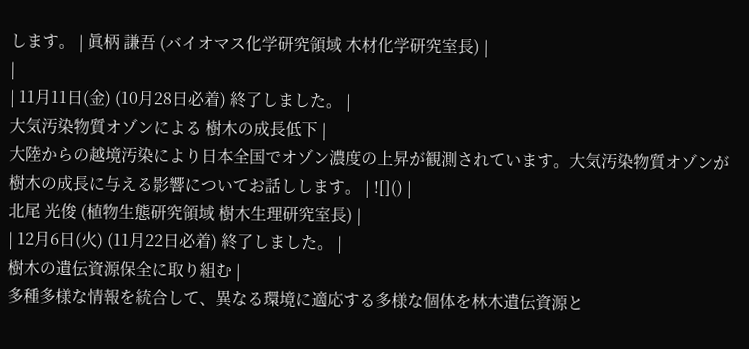します。 | 眞柄 謙吾 (バイオマス化学研究領域 木材化学研究室長) |
|
| 11月11日(金) (10月28日必着) 終了しました。 |
大気汚染物質オゾンによる 樹木の成長低下 |
大陸からの越境汚染により日本全国でオゾン濃度の上昇が観測されています。大気汚染物質オゾンが樹木の成長に与える影響についてお話しします。 | ![]() |
北尾 光俊 (植物生態研究領域 樹木生理研究室長) |
| 12月6日(火) (11月22日必着) 終了しました。 |
樹木の遺伝資源保全に取り組む |
多種多様な情報を統合して、異なる環境に適応する多様な個体を林木遺伝資源と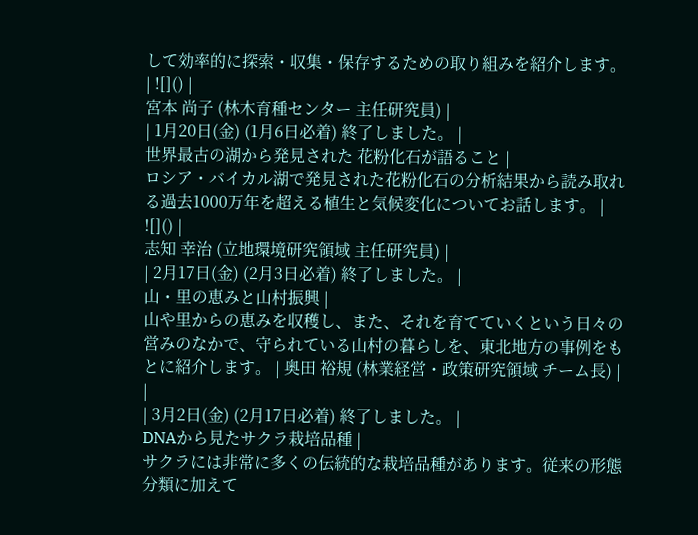して効率的に探索・収集・保存するための取り組みを紹介します。 | ![]() |
宮本 尚子 (林木育種センター 主任研究員) |
| 1月20日(金) (1月6日必着) 終了しました。 |
世界最古の湖から発見された 花粉化石が語ること |
ロシア・バイカル湖で発見された花粉化石の分析結果から読み取れる過去1000万年を超える植生と気候変化についてお話します。 | ![]() |
志知 幸治 (立地環境研究領域 主任研究員) |
| 2月17日(金) (2月3日必着) 終了しました。 |
山・里の恵みと山村振興 |
山や里からの恵みを収穫し、また、それを育てていくという日々の営みのなかで、守られている山村の暮らしを、東北地方の事例をもとに紹介します。 | 奥田 裕規 (林業経営・政策研究領域 チーム長) |
|
| 3月2日(金) (2月17日必着) 終了しました。 |
DNAから見たサクラ栽培品種 |
サクラには非常に多くの伝統的な栽培品種があります。従来の形態分類に加えて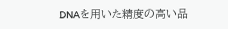DNAを用いた精度の高い品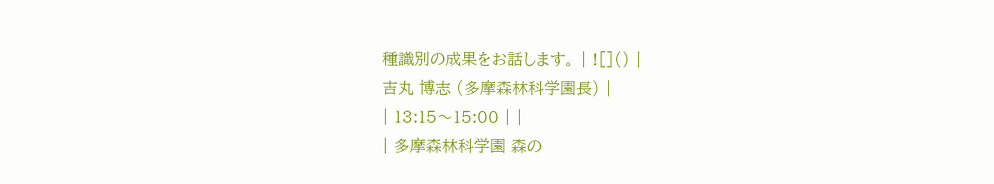種識別の成果をお話します。 | ![]() |
吉丸 博志 (多摩森林科学園長) |
| 13:15〜15:00 | |
| 多摩森林科学園 森の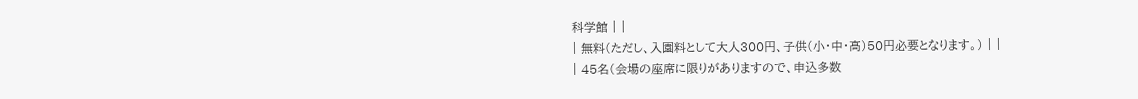科学館 | |
| 無料(ただし、入園料として大人300円、子供(小・中・高)50円必要となります。) | |
| 45名(会場の座席に限りがありますので、申込多数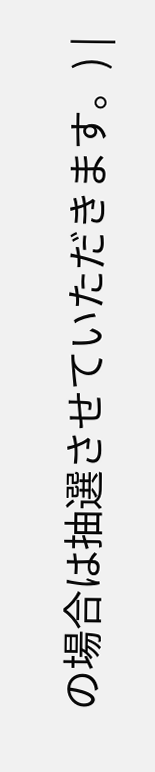の場合は抽選させていただきます。) |